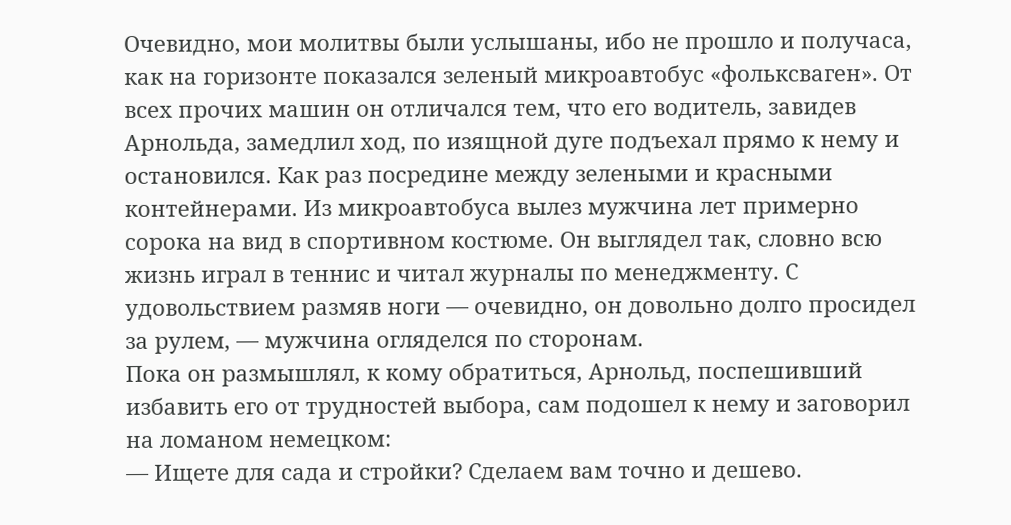Очевидно, мои молитвы были услышаны, ибо не прошло и получаса, как на горизонте показался зеленый микроавтобус «фольксваген». От всех прочих машин он отличался тем, что его водитель, завидев Арнольда, замедлил ход, по изящной дуге подъехал прямо к нему и остановился. Как раз посредине между зелеными и красными контейнерами. Из микроавтобуса вылез мужчина лет примерно сорока на вид в спортивном костюме. Он выглядел так, словно всю жизнь играл в теннис и читал журналы по менеджменту. С удовольствием размяв ноги — очевидно, он довольно долго просидел за рулем, — мужчина огляделся по сторонам.
Пока он размышлял, к кому обратиться, Арнольд, поспешивший избавить его от трудностей выбора, сам подошел к нему и заговорил на ломаном немецком:
— Ищете для сада и стройки? Сделаем вам точно и дешево.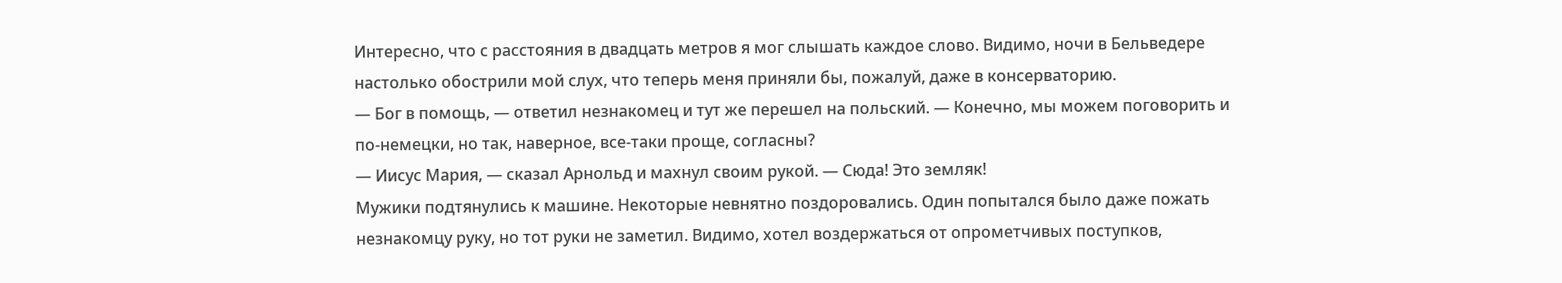Интересно, что с расстояния в двадцать метров я мог слышать каждое слово. Видимо, ночи в Бельведере настолько обострили мой слух, что теперь меня приняли бы, пожалуй, даже в консерваторию.
— Бог в помощь, — ответил незнакомец и тут же перешел на польский. — Конечно, мы можем поговорить и по-немецки, но так, наверное, все-таки проще, согласны?
— Иисус Мария, — сказал Арнольд и махнул своим рукой. — Сюда! Это земляк!
Мужики подтянулись к машине. Некоторые невнятно поздоровались. Один попытался было даже пожать незнакомцу руку, но тот руки не заметил. Видимо, хотел воздержаться от опрометчивых поступков,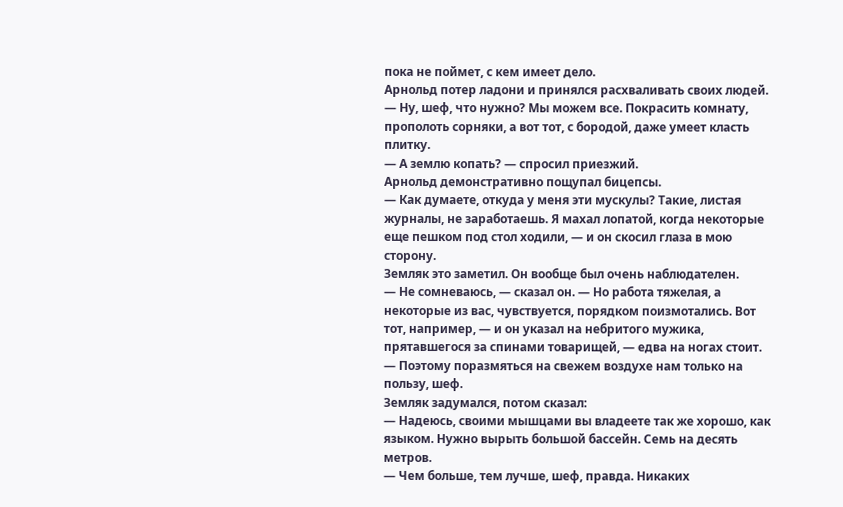пока не поймет, с кем имеет дело.
Арнольд потер ладони и принялся расхваливать своих людей.
— Ну, шеф, что нужно? Мы можем все. Покрасить комнату, прополоть сорняки, а вот тот, с бородой, даже умеет класть плитку.
— А землю копать? — спросил приезжий.
Арнольд демонстративно пощупал бицепсы.
— Как думаете, откуда у меня эти мускулы? Такие, листая журналы, не заработаешь. Я махал лопатой, когда некоторые еще пешком под стол ходили, — и он скосил глаза в мою сторону.
Земляк это заметил. Он вообще был очень наблюдателен.
— Не сомневаюсь, — сказал он. — Но работа тяжелая, а некоторые из вас, чувствуется, порядком поизмотались. Вот тот, например, — и он указал на небритого мужика, прятавшегося за спинами товарищей, — едва на ногах стоит.
— Поэтому поразмяться на свежем воздухе нам только на пользу, шеф.
Земляк задумался, потом сказал:
— Надеюсь, своими мышцами вы владеете так же хорошо, как языком. Нужно вырыть большой бассейн. Семь на десять метров.
— Чем больше, тем лучше, шеф, правда. Никаких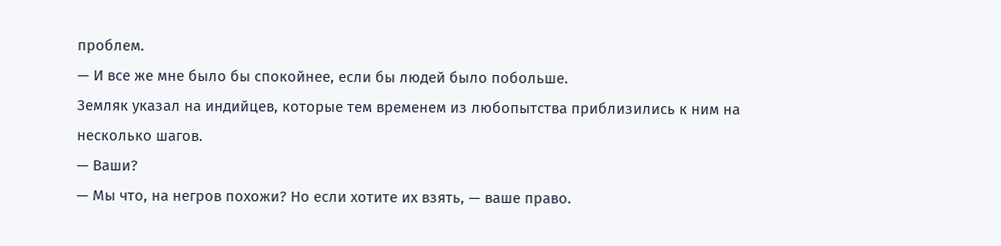проблем.
— И все же мне было бы спокойнее, если бы людей было побольше.
Земляк указал на индийцев, которые тем временем из любопытства приблизились к ним на несколько шагов.
— Ваши?
— Мы что, на негров похожи? Но если хотите их взять, — ваше право.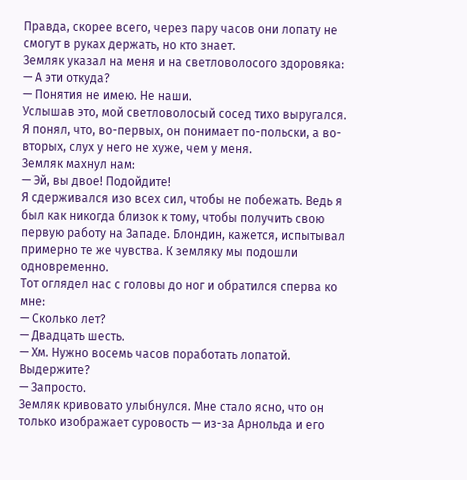Правда, скорее всего, через пару часов они лопату не смогут в руках держать, но кто знает.
Земляк указал на меня и на светловолосого здоровяка:
— А эти откуда?
— Понятия не имею. Не наши.
Услышав это, мой светловолосый сосед тихо выругался. Я понял, что, во-первых, он понимает по-польски, а во-вторых, слух у него не хуже, чем у меня.
Земляк махнул нам:
— Эй, вы двое! Подойдите!
Я сдерживался изо всех сил, чтобы не побежать. Ведь я был как никогда близок к тому, чтобы получить свою первую работу на Западе. Блондин, кажется, испытывал примерно те же чувства. К земляку мы подошли одновременно.
Тот оглядел нас с головы до ног и обратился сперва ко мне:
— Сколько лет?
— Двадцать шесть.
— Хм. Нужно восемь часов поработать лопатой. Выдержите?
— Запросто.
Земляк кривовато улыбнулся. Мне стало ясно, что он только изображает суровость — из-за Арнольда и его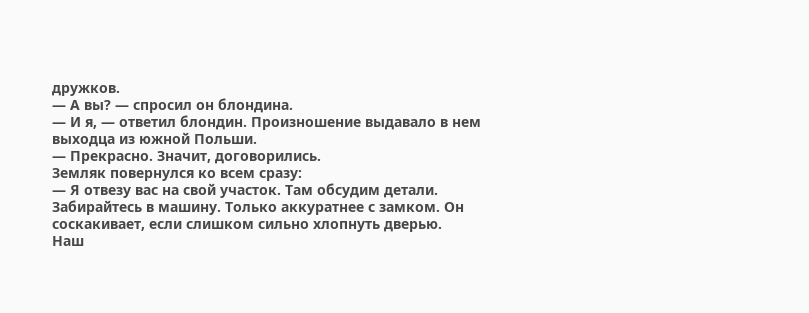дружков.
— А вы? — спросил он блондина.
— И я, — ответил блондин. Произношение выдавало в нем выходца из южной Польши.
— Прекрасно. Значит, договорились.
Земляк повернулся ко всем сразу:
— Я отвезу вас на свой участок. Там обсудим детали. Забирайтесь в машину. Только аккуратнее с замком. Он соскакивает, если слишком сильно хлопнуть дверью.
Наш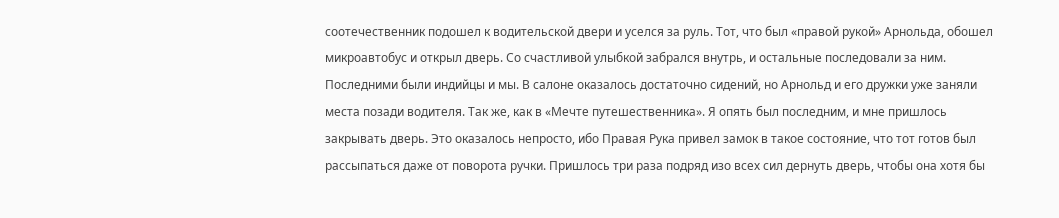соотечественник подошел к водительской двери и уселся за руль. Тот, что был «правой рукой» Арнольда, обошел микроавтобус и открыл дверь. Со счастливой улыбкой забрался внутрь, и остальные последовали за ним. Последними были индийцы и мы. В салоне оказалось достаточно сидений, но Арнольд и его дружки уже заняли места позади водителя. Так же, как в «Мечте путешественника». Я опять был последним, и мне пришлось закрывать дверь. Это оказалось непросто, ибо Правая Рука привел замок в такое состояние, что тот готов был рассыпаться даже от поворота ручки. Пришлось три раза подряд изо всех сил дернуть дверь, чтобы она хотя бы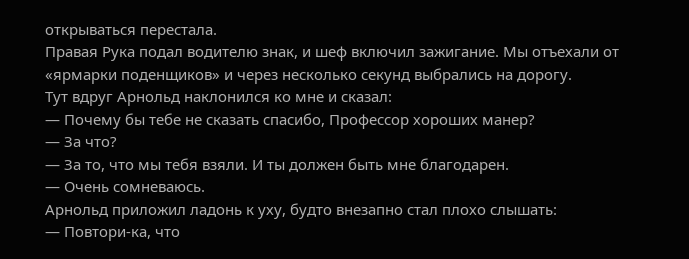открываться перестала.
Правая Рука подал водителю знак, и шеф включил зажигание. Мы отъехали от «ярмарки поденщиков» и через несколько секунд выбрались на дорогу.
Тут вдруг Арнольд наклонился ко мне и сказал:
— Почему бы тебе не сказать спасибо, Профессор хороших манер?
— За что?
— За то, что мы тебя взяли. И ты должен быть мне благодарен.
— Очень сомневаюсь.
Арнольд приложил ладонь к уху, будто внезапно стал плохо слышать:
— Повтори-ка, что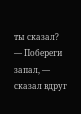ты сказал?
— Побереги запал, — сказал вдруг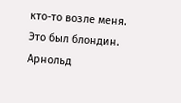кто-то возле меня. Это был блондин.
Арнольд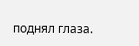поднял глаза.